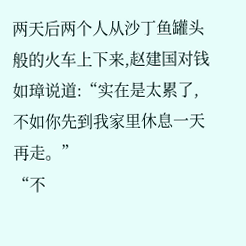两天后两个人从沙丁鱼罐头般的火车上下来,赵建国对钱如璋说道:“实在是太累了,不如你先到我家里休息一天再走。”
“不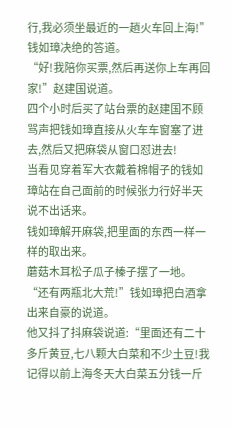行,我必须坐最近的一趟火车回上海!”钱如璋决绝的答道。
“好!我陪你买票,然后再送你上车再回家!”赵建国说道。
四个小时后买了站台票的赵建国不顾骂声把钱如璋直接从火车车窗塞了进去,然后又把麻袋从窗口怼进去!
当看见穿着军大衣戴着棉帽子的钱如璋站在自己面前的时候张力行好半天说不出话来。
钱如璋解开麻袋,把里面的东西一样一样的取出来。
蘑菇木耳松子瓜子榛子摆了一地。
“还有两瓶北大荒!”钱如璋把白酒拿出来自豪的说道。
他又抖了抖麻袋说道:“里面还有二十多斤黄豆,七八颗大白菜和不少土豆!我记得以前上海冬天大白菜五分钱一斤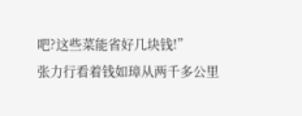吧?这些菜能省好几块钱!”
张力行看着钱如璋从两千多公里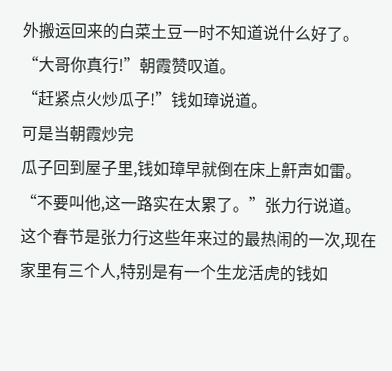外搬运回来的白菜土豆一时不知道说什么好了。
“大哥你真行!”朝霞赞叹道。
“赶紧点火炒瓜子!”钱如璋说道。
可是当朝霞炒完
瓜子回到屋子里,钱如璋早就倒在床上鼾声如雷。
“不要叫他,这一路实在太累了。”张力行说道。
这个春节是张力行这些年来过的最热闹的一次,现在家里有三个人,特别是有一个生龙活虎的钱如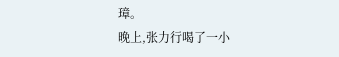璋。
晚上,张力行喝了一小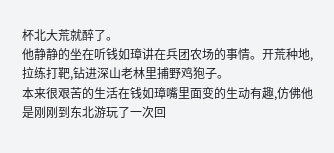杯北大荒就醉了。
他静静的坐在听钱如璋讲在兵团农场的事情。开荒种地,拉练打靶,钻进深山老林里捕野鸡狍子。
本来很艰苦的生活在钱如璋嘴里面变的生动有趣,仿佛他是刚刚到东北游玩了一次回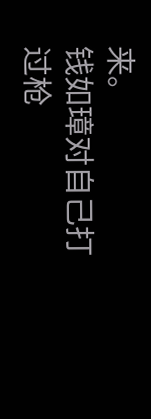来。
钱如璋对自己打过枪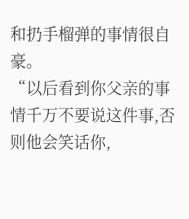和扔手榴弹的事情很自豪。
“以后看到你父亲的事情千万不要说这件事,否则他会笑话你,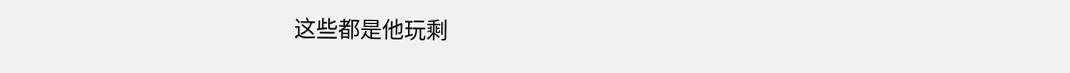这些都是他玩剩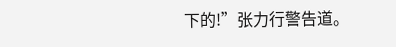下的!”张力行警告道。